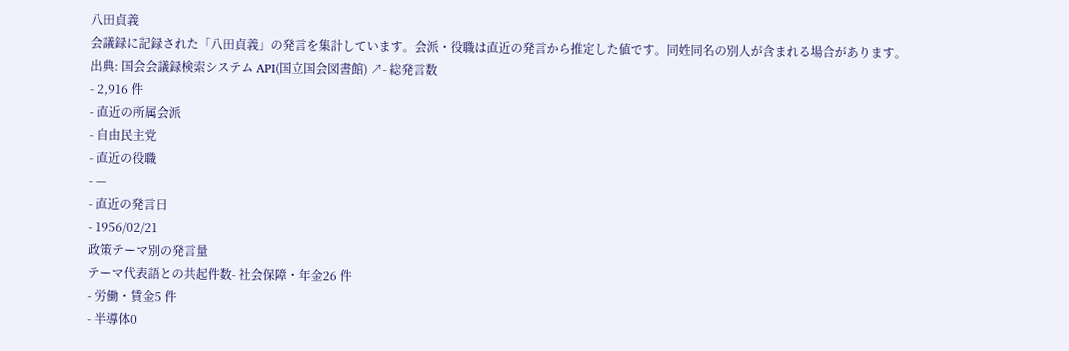八田貞義
会議録に記録された「八田貞義」の発言を集計しています。会派・役職は直近の発言から推定した値です。同姓同名の別人が含まれる場合があります。
出典: 国会会議録検索システム API(国立国会図書館) ↗- 総発言数
- 2,916 件
- 直近の所属会派
- 自由民主党
- 直近の役職
- —
- 直近の発言日
- 1956/02/21
政策テーマ別の発言量
テーマ代表語との共起件数- 社会保障・年金26 件
- 労働・賃金5 件
- 半導体0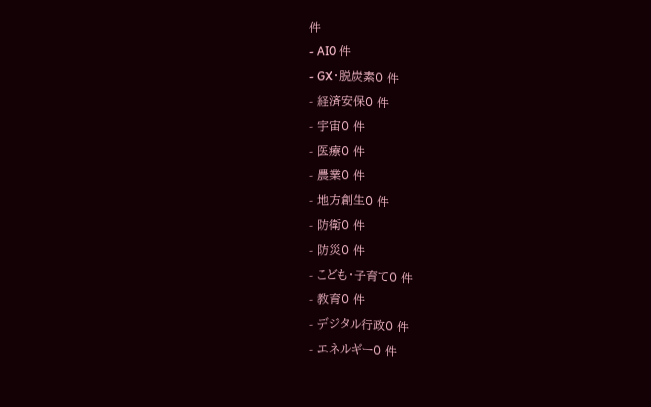件
- AI0 件
- GX・脱炭素0 件
- 経済安保0 件
- 宇宙0 件
- 医療0 件
- 農業0 件
- 地方創生0 件
- 防衛0 件
- 防災0 件
- こども・子育て0 件
- 教育0 件
- デジタル行政0 件
- エネルギー0 件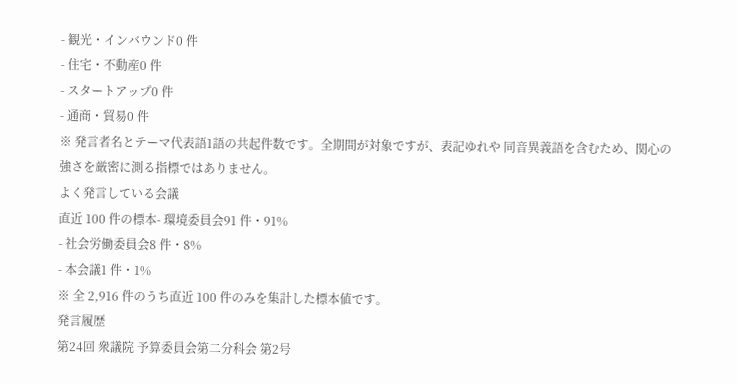- 観光・インバウンド0 件
- 住宅・不動産0 件
- スタートアップ0 件
- 通商・貿易0 件
※ 発言者名とテーマ代表語1語の共起件数です。全期間が対象ですが、表記ゆれや 同音異義語を含むため、関心の強さを厳密に測る指標ではありません。
よく発言している会議
直近 100 件の標本- 環境委員会91 件・91%
- 社会労働委員会8 件・8%
- 本会議1 件・1%
※ 全 2,916 件のうち直近 100 件のみを集計した標本値です。
発言履歴
第24回 衆議院 予算委員会第二分科会 第2号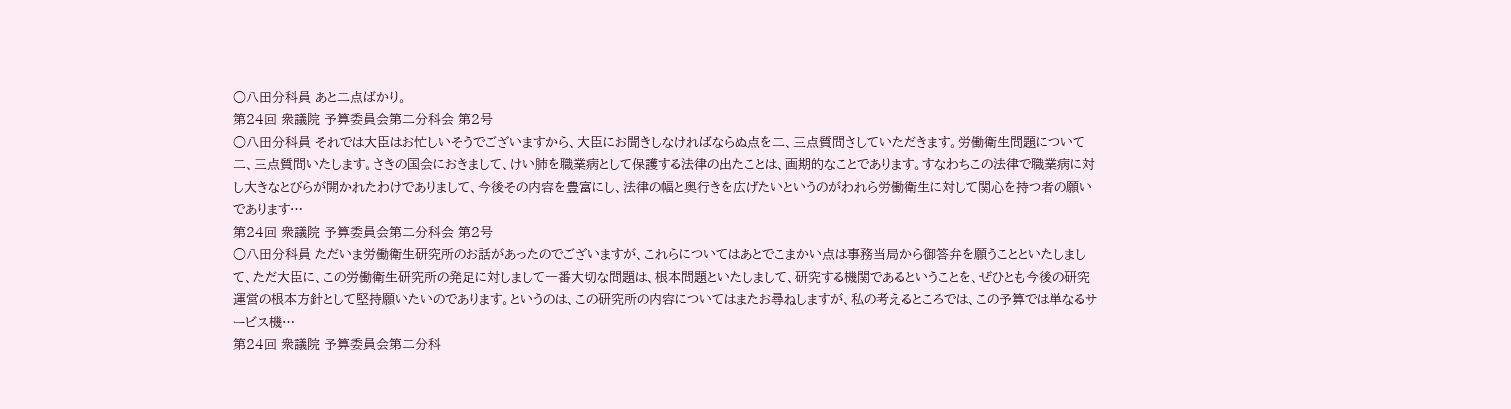○八田分科員 あと二点ばかり。
第24回 衆議院 予算委員会第二分科会 第2号
○八田分科員 それでは大臣はお忙しいそうでございますから、大臣にお聞きしなければならぬ点を二、三点質問さしていただきます。労働衛生問題について二、三点質問いたします。さきの国会におきまして、けい肺を職業病として保護する法律の出たことは、画期的なことであります。すなわちこの法律で職業病に対し大きなとびらが開かれたわけでありまして、今後その内容を豊富にし、法律の幅と奥行きを広げたいというのがわれら労働衛生に対して関心を持つ者の願いであります…
第24回 衆議院 予算委員会第二分科会 第2号
○八田分科員 ただいま労働衛生研究所のお話があったのでございますが、これらについてはあとでこまかい点は事務当局から御答弁を願うことといたしまして、ただ大臣に、この労働衛生研究所の発足に対しまして一番大切な問題は、根本問題といたしまして、研究する機関であるということを、ぜひとも今後の研究運営の根本方針として堅持願いたいのであります。というのは、この研究所の内容についてはまたお尋ねしますが、私の考えるところでは、この予算では単なるサービス機…
第24回 衆議院 予算委員会第二分科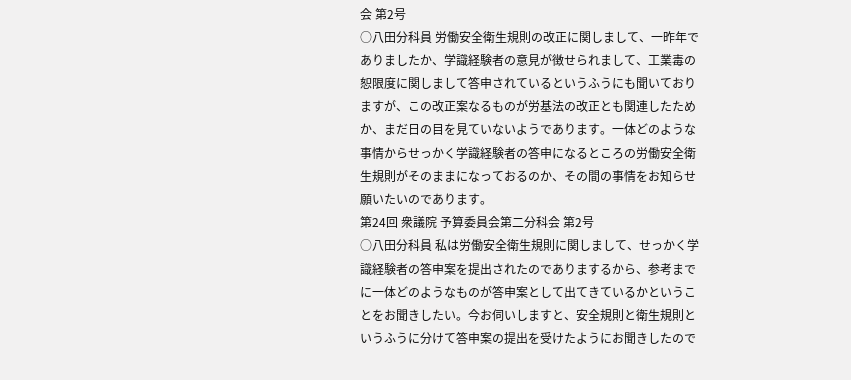会 第2号
○八田分科員 労働安全衛生規則の改正に関しまして、一昨年でありましたか、学識経験者の意見が徴せられまして、工業毒の恕限度に関しまして答申されているというふうにも聞いておりますが、この改正案なるものが労基法の改正とも関連したためか、まだ日の目を見ていないようであります。一体どのような事情からせっかく学識経験者の答申になるところの労働安全衛生規則がそのままになっておるのか、その間の事情をお知らせ願いたいのであります。
第24回 衆議院 予算委員会第二分科会 第2号
○八田分科員 私は労働安全衛生規則に関しまして、せっかく学識経験者の答申案を提出されたのでありまするから、参考までに一体どのようなものが答申案として出てきているかということをお聞きしたい。今お伺いしますと、安全規則と衛生規則というふうに分けて答申案の提出を受けたようにお聞きしたので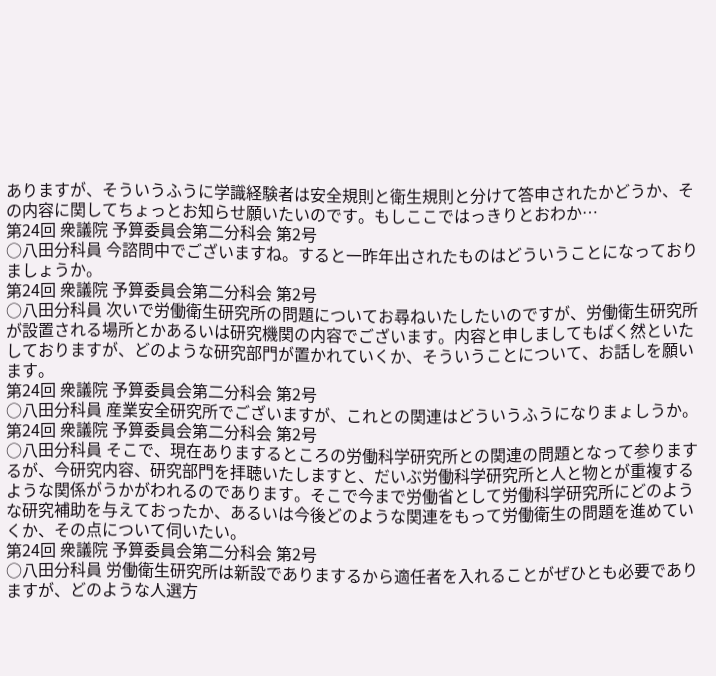ありますが、そういうふうに学識経験者は安全規則と衛生規則と分けて答申されたかどうか、その内容に関してちょっとお知らせ願いたいのです。もしここではっきりとおわか…
第24回 衆議院 予算委員会第二分科会 第2号
○八田分科員 今諮問中でございますね。すると一昨年出されたものはどういうことになっておりましょうか。
第24回 衆議院 予算委員会第二分科会 第2号
○八田分科員 次いで労働衛生研究所の問題についてお尋ねいたしたいのですが、労働衛生研究所が設置される場所とかあるいは研究機関の内容でございます。内容と申しましてもばく然といたしておりますが、どのような研究部門が置かれていくか、そういうことについて、お話しを願います。
第24回 衆議院 予算委員会第二分科会 第2号
○八田分科員 産業安全研究所でございますが、これとの関連はどういうふうになりまょしうか。
第24回 衆議院 予算委員会第二分科会 第2号
○八田分科員 そこで、現在ありまするところの労働科学研究所との関連の問題となって参りまするが、今研究内容、研究部門を拝聴いたしますと、だいぶ労働科学研究所と人と物とが重複するような関係がうかがわれるのであります。そこで今まで労働省として労働科学研究所にどのような研究補助を与えておったか、あるいは今後どのような関連をもって労働衛生の問題を進めていくか、その点について伺いたい。
第24回 衆議院 予算委員会第二分科会 第2号
○八田分科員 労働衛生研究所は新設でありまするから適任者を入れることがぜひとも必要でありますが、どのような人選方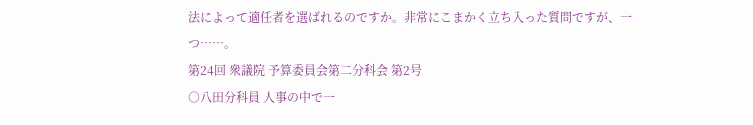法によって適任者を選ばれるのですか。非常にこまかく立ち入った質問ですが、一つ……。
第24回 衆議院 予算委員会第二分科会 第2号
○八田分科員 人事の中で一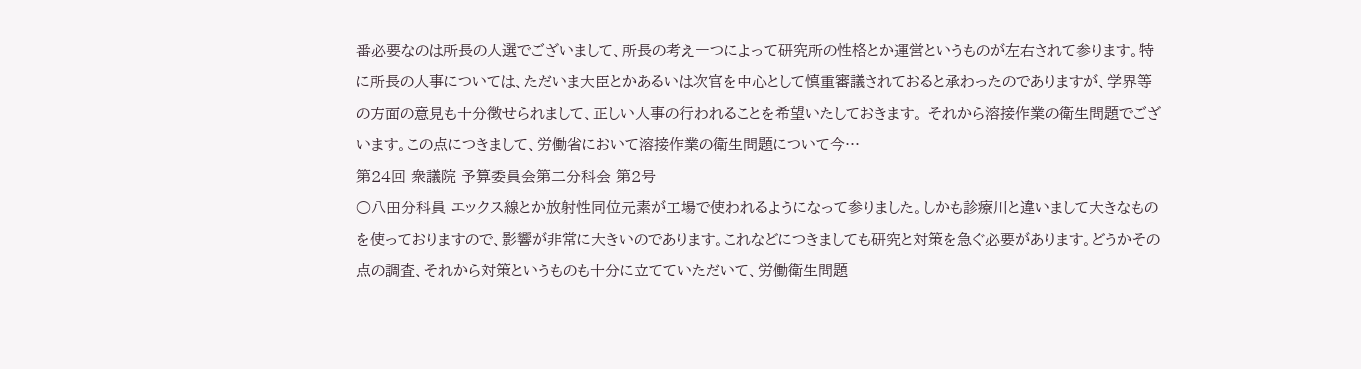番必要なのは所長の人選でございまして、所長の考え一つによって研究所の性格とか運営というものが左右されて参ります。特に所長の人事については、ただいま大臣とかあるいは次官を中心として慎重審議されておると承わったのでありますが、学界等の方面の意見も十分徴せられまして、正しい人事の行われることを希望いたしておきます。 それから溶接作業の衛生問題でございます。この点につきまして、労働省において溶接作業の衛生問題について今…
第24回 衆議院 予算委員会第二分科会 第2号
○八田分科員 エックス線とか放射性同位元素が工場で使われるようになって参りました。しかも診療川と違いまして大きなものを使っておりますので、影響が非常に大きいのであります。これなどにつきましても研究と対策を急ぐ必要があります。どうかその点の調査、それから対策というものも十分に立てていただいて、労働衛生問題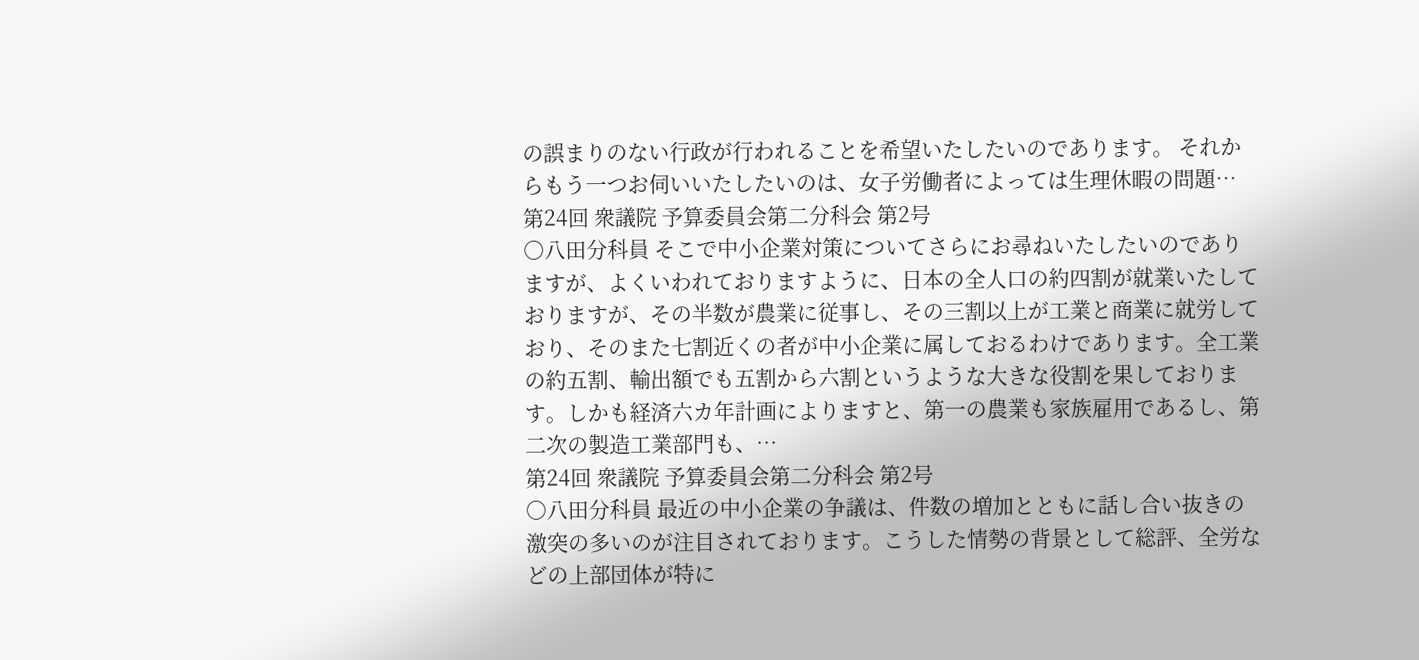の誤まりのない行政が行われることを希望いたしたいのであります。 それからもう一つお伺いいたしたいのは、女子労働者によっては生理休暇の問題…
第24回 衆議院 予算委員会第二分科会 第2号
○八田分科員 そこで中小企業対策についてさらにお尋ねいたしたいのでありますが、よくいわれておりますように、日本の全人口の約四割が就業いたしておりますが、その半数が農業に従事し、その三割以上が工業と商業に就労しており、そのまた七割近くの者が中小企業に属しておるわけであります。全工業の約五割、輸出額でも五割から六割というような大きな役割を果しております。しかも経済六カ年計画によりますと、第一の農業も家族雇用であるし、第二次の製造工業部門も、…
第24回 衆議院 予算委員会第二分科会 第2号
○八田分科員 最近の中小企業の争議は、件数の増加とともに話し合い抜きの激突の多いのが注目されております。こうした情勢の背景として総評、全労などの上部団体が特に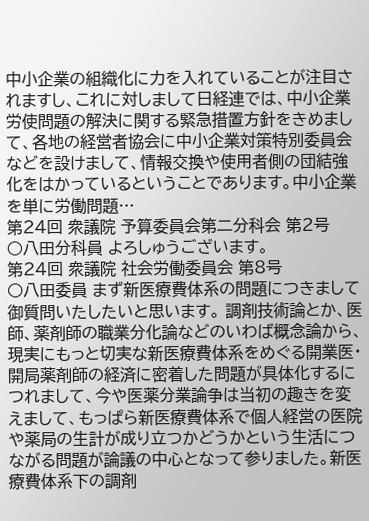中小企業の組織化に力を入れていることが注目されますし、これに対しまして日経連では、中小企業労使問題の解決に関する緊急措置方針をきめまして、各地の経営者協会に中小企業対策特別委員会などを設けまして、情報交換や使用者側の団結強化をはかっているということであります。中小企業を単に労働問題…
第24回 衆議院 予算委員会第二分科会 第2号
○八田分科員 よろしゅうございます。
第24回 衆議院 社会労働委員会 第8号
○八田委員 まず新医療費体系の問題につきまして御質問いたしたいと思います。 調剤技術論とか、医師、薬剤師の職業分化論などのいわば概念論から、現実にもっと切実な新医療費体系をめぐる開業医・開局薬剤師の経済に密着した問題が具体化するにつれまして、今や医薬分業論争は当初の趣きを変えまして、もっぱら新医療費体系で個人経営の医院や薬局の生計が成り立つかどうかという生活につながる問題が論議の中心となって参りました。新医療費体系下の調剤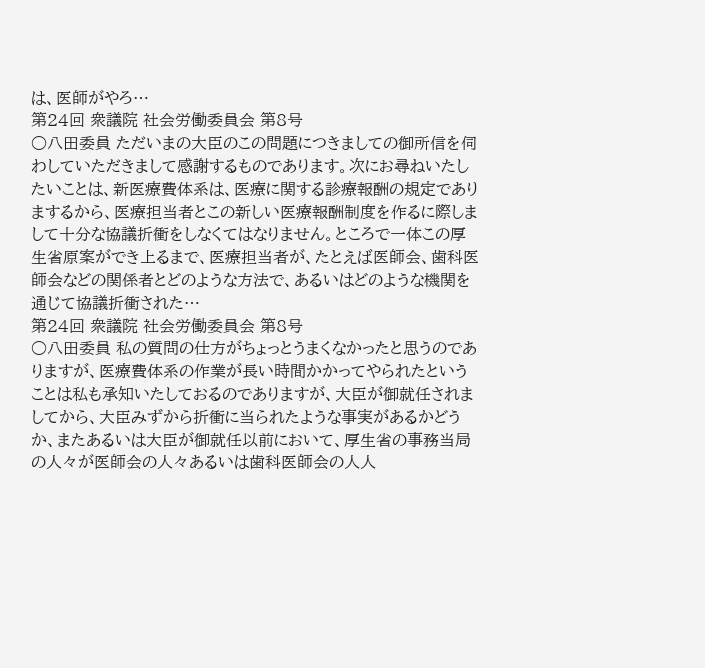は、医師がやろ…
第24回 衆議院 社会労働委員会 第8号
○八田委員 ただいまの大臣のこの問題につきましての御所信を伺わしていただきまして感謝するものであります。次にお尋ねいたしたいことは、新医療費体系は、医療に関する診療報酬の規定でありまするから、医療担当者とこの新しい医療報酬制度を作るに際しまして十分な協議折衝をしなくてはなりません。ところで一体この厚生省原案ができ上るまで、医療担当者が、たとえば医師会、歯科医師会などの関係者とどのような方法で、あるいはどのような機関を通じて協議折衝された…
第24回 衆議院 社会労働委員会 第8号
○八田委員 私の質問の仕方がちょっとうまくなかったと思うのでありますが、医療費体系の作業が長い時間かかってやられたということは私も承知いたしておるのでありますが、大臣が御就任されましてから、大臣みずから折衝に当られたような事実があるかどうか、またあるいは大臣が御就任以前において、厚生省の事務当局の人々が医師会の人々あるいは歯科医師会の人人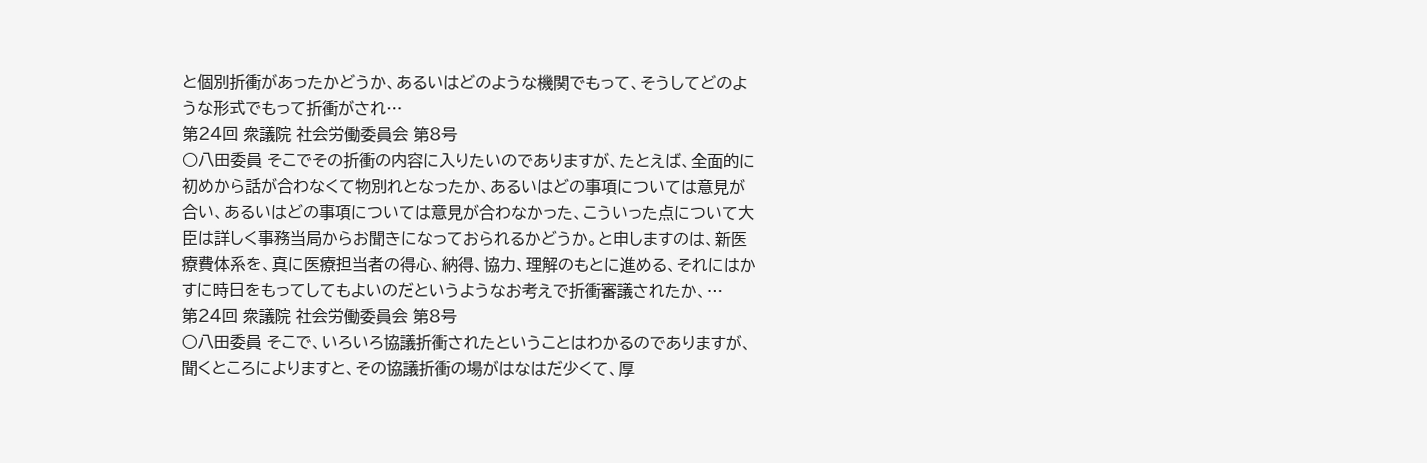と個別折衝があったかどうか、あるいはどのような機関でもって、そうしてどのような形式でもって折衝がされ…
第24回 衆議院 社会労働委員会 第8号
○八田委員 そこでその折衝の内容に入りたいのでありますが、たとえば、全面的に初めから話が合わなくて物別れとなったか、あるいはどの事項については意見が合い、あるいはどの事項については意見が合わなかった、こういった点について大臣は詳しく事務当局からお聞きになっておられるかどうか。と申しますのは、新医療費体系を、真に医療担当者の得心、納得、協力、理解のもとに進める、それにはかすに時日をもってしてもよいのだというようなお考えで折衝審議されたか、…
第24回 衆議院 社会労働委員会 第8号
○八田委員 そこで、いろいろ協議折衝されたということはわかるのでありますが、聞くところによりますと、その協議折衝の場がはなはだ少くて、厚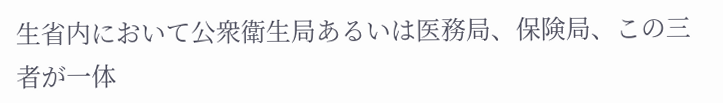生省内において公衆衛生局あるいは医務局、保険局、この三者が一体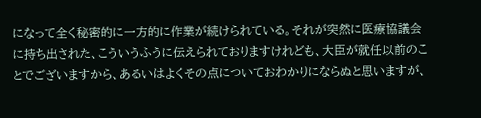になって全く秘密的に一方的に作業が続けられている。それが突然に医療協議会に持ち出された、こういうふうに伝えられておりますけれども、大臣が就任以前のことでございますから、あるいはよくその点についておわかりにならぬと思いますが、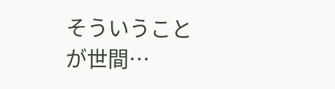そういうことが世間…